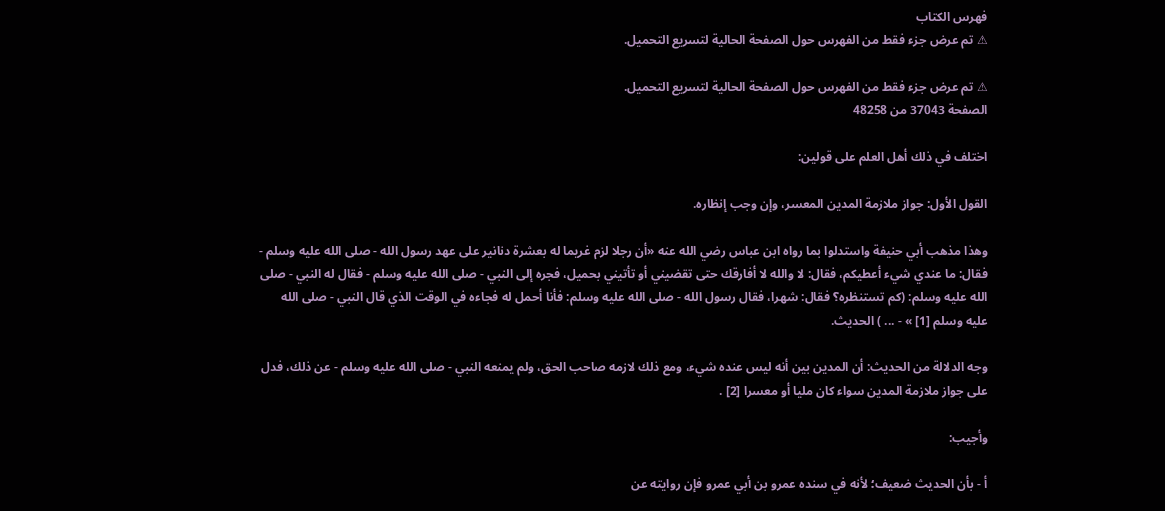فهرس الكتاب
⚠ تم عرض جزء فقط من الفهرس حول الصفحة الحالية لتسريع التحميل.

⚠ تم عرض جزء فقط من الفهرس حول الصفحة الحالية لتسريع التحميل.
الصفحة 37043 من 48258

اختلف في ذلك أهل العلم على قولين:

القول الأول: جواز ملازمة المدين المعسر، وإن وجب إنظاره.

وهذا مذهب أبي حنيفة واستدلوا بما رواه ابن عباس رضي الله عنه «أن رجلا لزم غريما له بعشرة دنانير على عهد رسول الله - صلى الله عليه وسلم - فقال: ما عندي شيء أعطيكم، فقال: لا والله لا أفارقك حتى تقضيني أو تأتيني بحميل، فجره إلى النبي - صلى الله عليه وسلم - فقال له النبي - صلى الله عليه وسلم: (كم تستنظره؟ فقال: شهرا، فقال رسول الله - صلى الله عليه وسلم: فأنا أحمل له فجاءه في الوقت الذي قال النبي - صلى الله عليه وسلم [1] » - ... ) الحديث.

وجه الدلالة من الحديث: أن المدين بين أنه ليس عنده شيء، ومع ذلك لازمه صاحب الحق، ولم يمنعه النبي - صلى الله عليه وسلم - عن ذلك، فدل على جواز ملازمة المدين سواء كان مليا أو معسرا [2] .

وأجيب:

أ - بأن الحديث ضعيف؛ لأنه في سنده عمرو بن أبي عمرو فإن روايته عن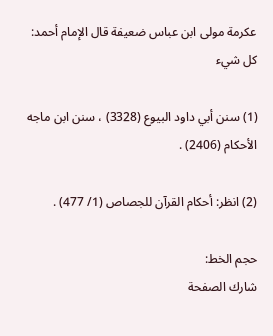عكرمة مولى ابن عباس ضعيفة قال الإمام أحمد: كل شيء

(1) سنن أبي داود البيوع (3328) ، سنن ابن ماجه الأحكام (2406) .

(2) انظر: أحكام القرآن للجصاص (1/ 477) .

حجم الخط:
شارك الصفحة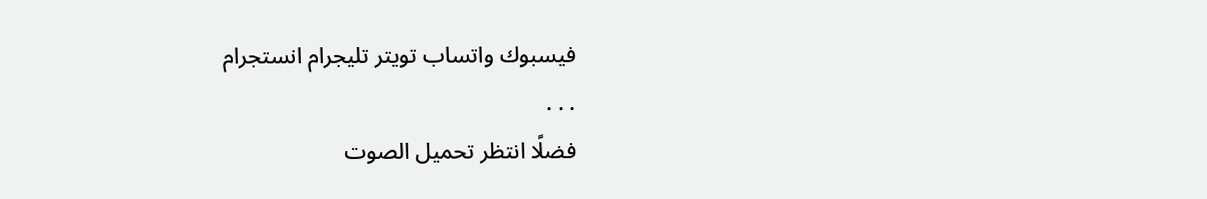فيسبوك واتساب تويتر تليجرام انستجرام
. . .
فضلًا انتظر تحميل الصوت